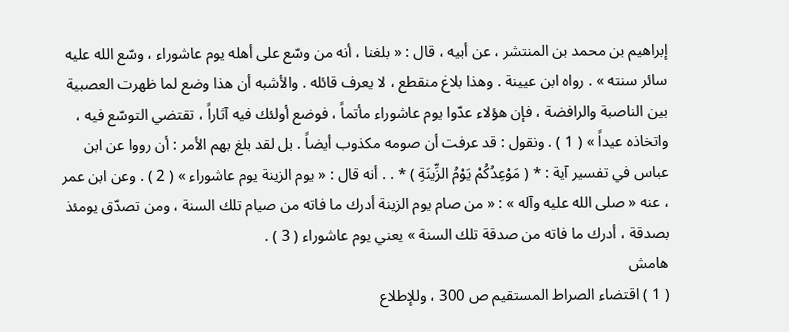إبراهيم بن محمد بن المنتشر ، عن أبيه ، قال : « بلغنا ، أنه من وسّع على أهله يوم عاشوراء ، وسّع الله عليه سائر سنته » . رواه ابن عيينة . وهذا بلاغ منقطع ، لا يعرف قائله . والأشبه أن هذا وضع لما ظهرت العصبية بين الناصبة والرافضة ، فإن هؤلاء عدّوا يوم عاشوراء مأتماً ، فوضع أولئك فيه آثاراً ، تقتضي التوسّع فيه ، واتخاذه عيداً » ( 1 ) . ونقول : قد عرفت أن صومه مكذوب أيضاً . بل لقد بلغ بهم الأمر : أن رووا عن ابن عباس في تفسير آية : * ( مَوْعِدُكُمْ يَوْمُ الزِّينَةِ ) * . . أنه قال : « يوم الزينة يوم عاشوراء » ( 2 ) . وعن ابن عمر ، عنه « صلى الله عليه وآله » : « من صام يوم الزينة أدرك ما فاته من صيام تلك السنة ، ومن تصدّق يومئذ بصدقة ، أدرك ما فاته من صدقة تلك السنة » يعني يوم عاشوراء ( 3 ) .
هامش
( 1 ) اقتضاء الصراط المستقيم ص 300 ، وللإطلاع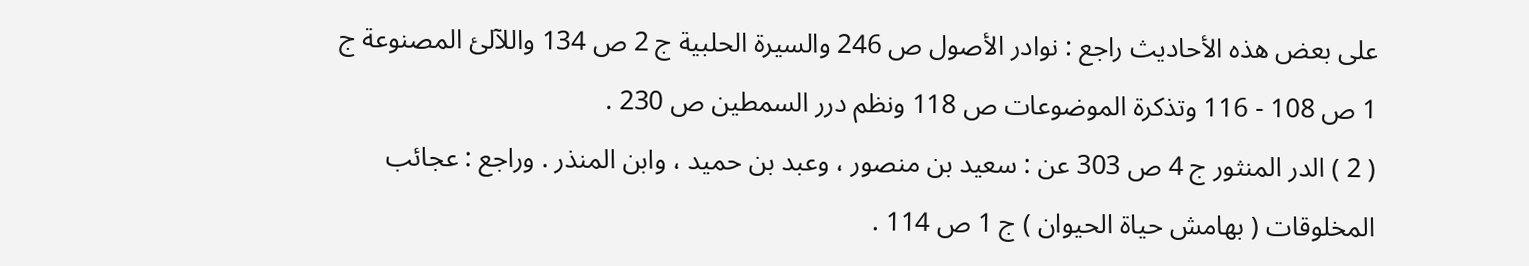على بعض هذه الأحاديث راجع : نوادر الأصول ص 246 والسيرة الحلبية ج 2 ص 134 واللآلئ المصنوعة ج 1 ص 108 - 116 وتذكرة الموضوعات ص 118 ونظم درر السمطين ص 230 .
( 2 ) الدر المنثور ج 4 ص 303 عن : سعيد بن منصور ، وعبد بن حميد ، وابن المنذر . وراجع : عجائب المخلوقات ( بهامش حياة الحيوان ) ج 1 ص 114 .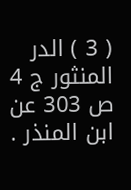( 3 ) الدر المنثور ج 4 ص 303 عن ابن المنذر .